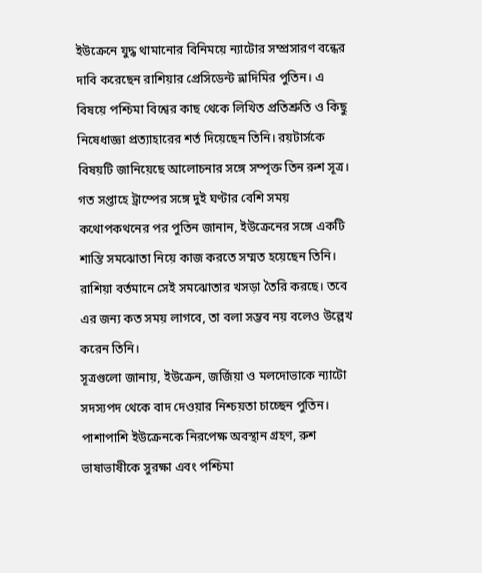ইউক্রেনে যুদ্ধ থামানোর বিনিময়ে ন্যাটোর সম্প্রসারণ বন্ধের দাবি করেছেন রাশিয়ার প্রেসিডেন্ট ভ্লাদিমির পুতিন। এ বিষয়ে পশ্চিমা বিশ্বের কাছ থেকে লিখিত প্রতিশ্রুতি ও কিছু নিষেধাজ্ঞা প্রত্যাহারের শর্ত দিয়েছেন তিনি। রয়টার্সকে বিষয়টি জানিয়েছে আলোচনার সঙ্গে সম্পৃক্ত তিন রুশ সূত্র।
গত সপ্তাহে ট্রাম্পের সঙ্গে দুই ঘণ্টার বেশি সময় কথোপকথনের পর পুতিন জানান, ইউক্রেনের সঙ্গে একটি শান্তি সমঝোতা নিয়ে কাজ করতে সম্মত হয়েছেন তিনি। রাশিয়া বর্তমানে সেই সমঝোতার খসড়া তৈরি করছে। তবে এর জন্য কত সময় লাগবে, তা বলা সম্ভব নয় বলেও উল্লেখ করেন তিনি।
সূত্রগুলো জানায়, ইউক্রেন, জর্জিয়া ও মলদোভাকে ন্যাটো সদস্যপদ থেকে বাদ দেওয়ার নিশ্চয়তা চাচ্ছেন পুতিন। পাশাপাশি ইউক্রেনকে নিরপেক্ষ অবস্থান গ্রহণ, রুশ ভাষাভাষীকে সুরক্ষা এবং পশ্চিমা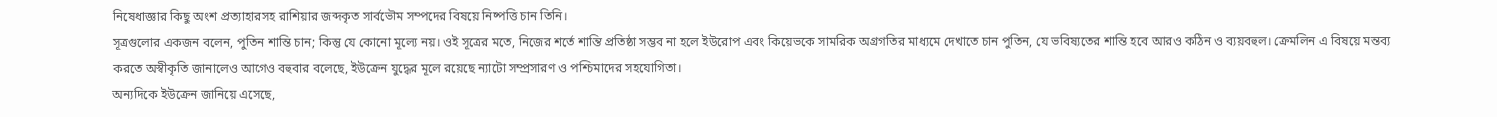নিষেধাজ্ঞার কিছু অংশ প্রত্যাহারসহ রাশিয়ার জব্দকৃত সার্বভৌম সম্পদের বিষয়ে নিষ্পত্তি চান তিনি।
সূত্রগুলোর একজন বলেন, পুতিন শান্তি চান; কিন্তু যে কোনো মূল্যে নয়। ওই সূত্রের মতে, নিজের শর্তে শান্তি প্রতিষ্ঠা সম্ভব না হলে ইউরোপ এবং কিয়েভকে সামরিক অগ্রগতির মাধ্যমে দেখাতে চান পুতিন, যে ভবিষ্যতের শান্তি হবে আরও কঠিন ও ব্যয়বহুল। ক্রেমলিন এ বিষয়ে মন্তব্য করতে অস্বীকৃতি জানালেও আগেও বহুবার বলেছে, ইউক্রেন যুদ্ধের মূলে রয়েছে ন্যাটো সম্প্রসারণ ও পশ্চিমাদের সহযোগিতা।
অন্যদিকে ইউক্রেন জানিয়ে এসেছে,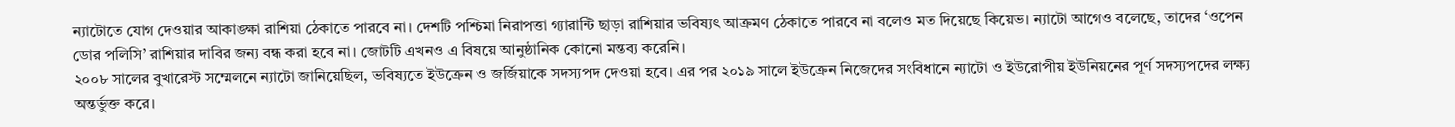ন্যাটোতে যোগ দেওয়ার আকাঙ্ক্ষা রাশিয়া ঠেকাতে পারবে না। দেশটি পশ্চিমা নিরাপত্তা গ্যারান্টি ছাড়া রাশিয়ার ভবিষ্যৎ আক্রমণ ঠেকাতে পারবে না বলেও মত দিয়েছে কিয়েভ। ন্যাটো আগেও বলেছে, তাদের ‘ওপেন ডোর পলিসি’ রাশিয়ার দাবির জন্য বন্ধ করা হবে না। জোটটি এখনও এ বিষয়ে আনুষ্ঠানিক কোনো মন্তব্য করেনি।
২০০৮ সালের বুখারেস্ট সম্মেলনে ন্যাটো জানিয়েছিল, ভবিষ্যতে ইউক্রেন ও জর্জিয়াকে সদস্যপদ দেওয়া হবে। এর পর ২০১৯ সালে ইউক্রেন নিজেদের সংবিধানে ন্যাটো ও ইউরোপীয় ইউনিয়নের পূর্ণ সদস্যপদের লক্ষ্য অন্তর্ভুক্ত করে।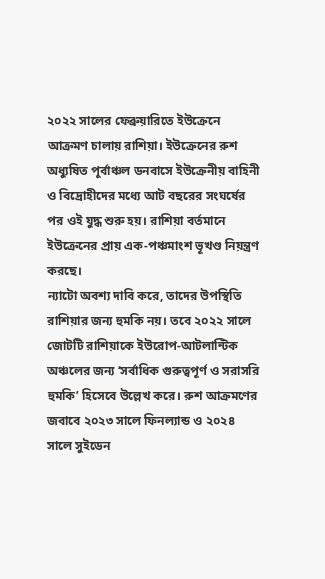২০২২ সালের ফেব্রুয়ারিতে ইউক্রেনে আক্রমণ চালায় রাশিয়া। ইউক্রেনের রুশ অধ্যুষিত পূর্বাঞ্চল ডনবাসে ইউক্রেনীয় বাহিনী ও বিদ্রোহীদের মধ্যে আট বছরের সংঘর্ষের পর ওই যুদ্ধ শুরু হয়। রাশিয়া বর্তমানে ইউক্রেনের প্রায় এক-পঞ্চমাংশ ভূখণ্ড নিয়ন্ত্রণ করছে।
ন্যাটো অবশ্য দাবি করে, তাদের উপস্থিতি রাশিয়ার জন্য হুমকি নয়। তবে ২০২২ সালে জোটটি রাশিয়াকে ইউরোপ-আটলান্টিক অঞ্চলের জন্য ‘সর্বাধিক গুরুত্বপূর্ণ ও সরাসরি হুমকি’ হিসেবে উল্লেখ করে। রুশ আক্রমণের জবাবে ২০২৩ সালে ফিনল্যান্ড ও ২০২৪ সালে সুইডেন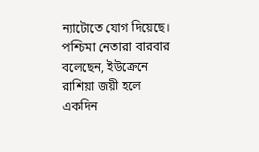ন্যাটোতে যোগ দিয়েছে। পশ্চিমা নেতারা বারবার বলেছেন, ইউক্রেনে রাশিয়া জয়ী হলে একদিন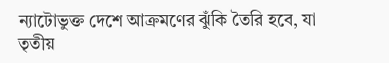ন্যাটোভুক্ত দেশে আক্রমণের ঝুঁকি তৈরি হবে, যা তৃতীয়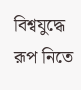বিশ্বযুদ্ধে রূপ নিতে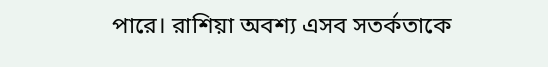পারে। রাশিয়া অবশ্য এসব সতর্কতাকে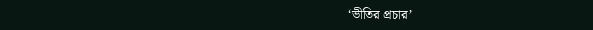‘ভীতির প্রচার’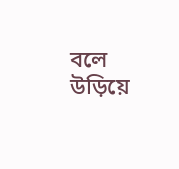বলে উড়িয়ে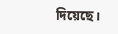দিয়েছে।